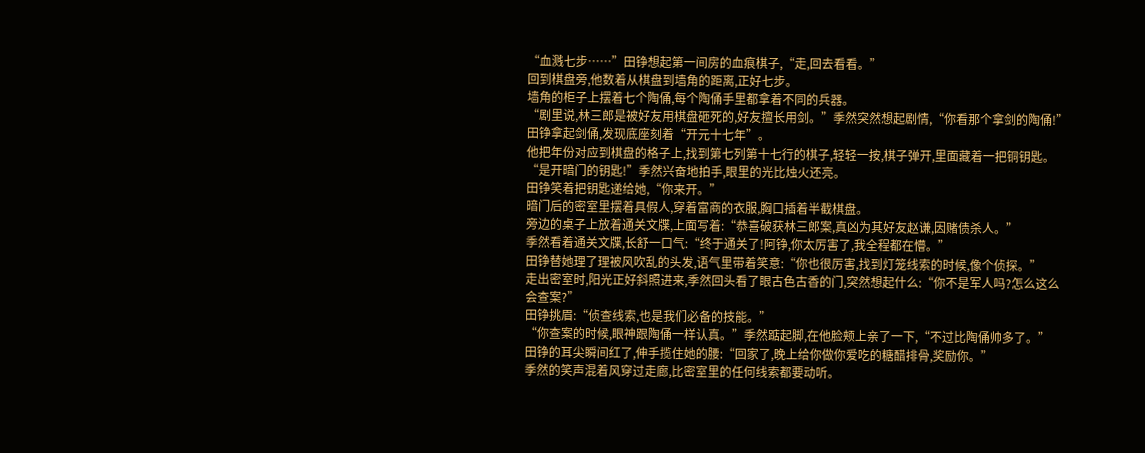“血溅七步……”田铮想起第一间房的血痕棋子,“走,回去看看。”
回到棋盘旁,他数着从棋盘到墙角的距离,正好七步。
墙角的柜子上摆着七个陶俑,每个陶俑手里都拿着不同的兵器。
“剧里说,林三郎是被好友用棋盘砸死的,好友擅长用剑。”季然突然想起剧情,“你看那个拿剑的陶俑!”
田铮拿起剑俑,发现底座刻着“开元十七年”。
他把年份对应到棋盘的格子上,找到第七列第十七行的棋子,轻轻一按,棋子弹开,里面藏着一把铜钥匙。
“是开暗门的钥匙!”季然兴奋地拍手,眼里的光比烛火还亮。
田铮笑着把钥匙递给她,“你来开。”
暗门后的密室里摆着具假人,穿着富商的衣服,胸口插着半截棋盘。
旁边的桌子上放着通关文牒,上面写着:“恭喜破获林三郎案,真凶为其好友赵谦,因赌债杀人。”
季然看着通关文牒,长舒一口气:“终于通关了!阿铮,你太厉害了,我全程都在懵。”
田铮替她理了理被风吹乱的头发,语气里带着笑意:“你也很厉害,找到灯笼线索的时候,像个侦探。”
走出密室时,阳光正好斜照进来,季然回头看了眼古色古香的门,突然想起什么:“你不是军人吗?怎么这么会查案?”
田铮挑眉:“侦查线索,也是我们必备的技能。”
“你查案的时候,眼神跟陶俑一样认真。”季然踮起脚,在他脸颊上亲了一下,“不过比陶俑帅多了。”
田铮的耳尖瞬间红了,伸手揽住她的腰:“回家了,晚上给你做你爱吃的糖醋排骨,奖励你。”
季然的笑声混着风穿过走廊,比密室里的任何线索都要动听。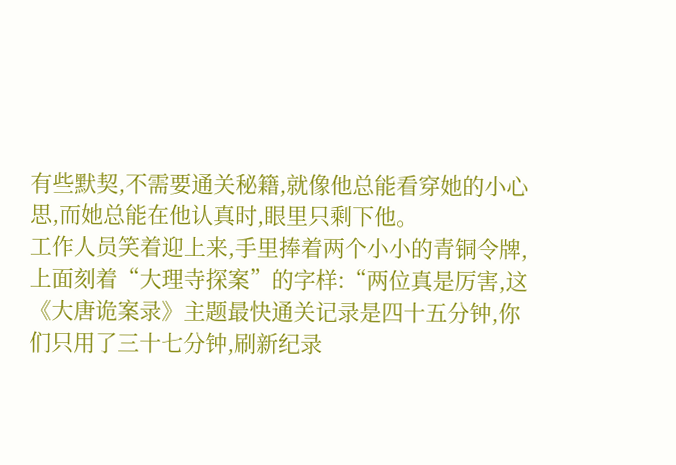有些默契,不需要通关秘籍,就像他总能看穿她的小心思,而她总能在他认真时,眼里只剩下他。
工作人员笑着迎上来,手里捧着两个小小的青铜令牌,上面刻着“大理寺探案”的字样:“两位真是厉害,这《大唐诡案录》主题最快通关记录是四十五分钟,你们只用了三十七分钟,刷新纪录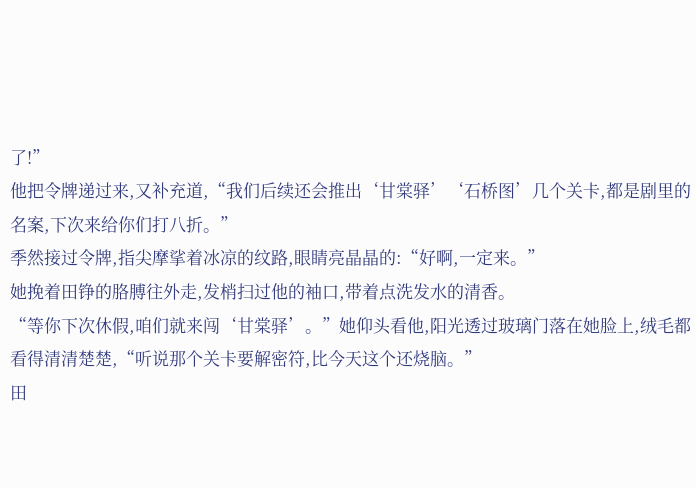了!”
他把令牌递过来,又补充道,“我们后续还会推出‘甘棠驿’‘石桥图’几个关卡,都是剧里的名案,下次来给你们打八折。”
季然接过令牌,指尖摩挲着冰凉的纹路,眼睛亮晶晶的:“好啊,一定来。”
她挽着田铮的胳膊往外走,发梢扫过他的袖口,带着点洗发水的清香。
“等你下次休假,咱们就来闯‘甘棠驿’。”她仰头看他,阳光透过玻璃门落在她脸上,绒毛都看得清清楚楚,“听说那个关卡要解密符,比今天这个还烧脑。”
田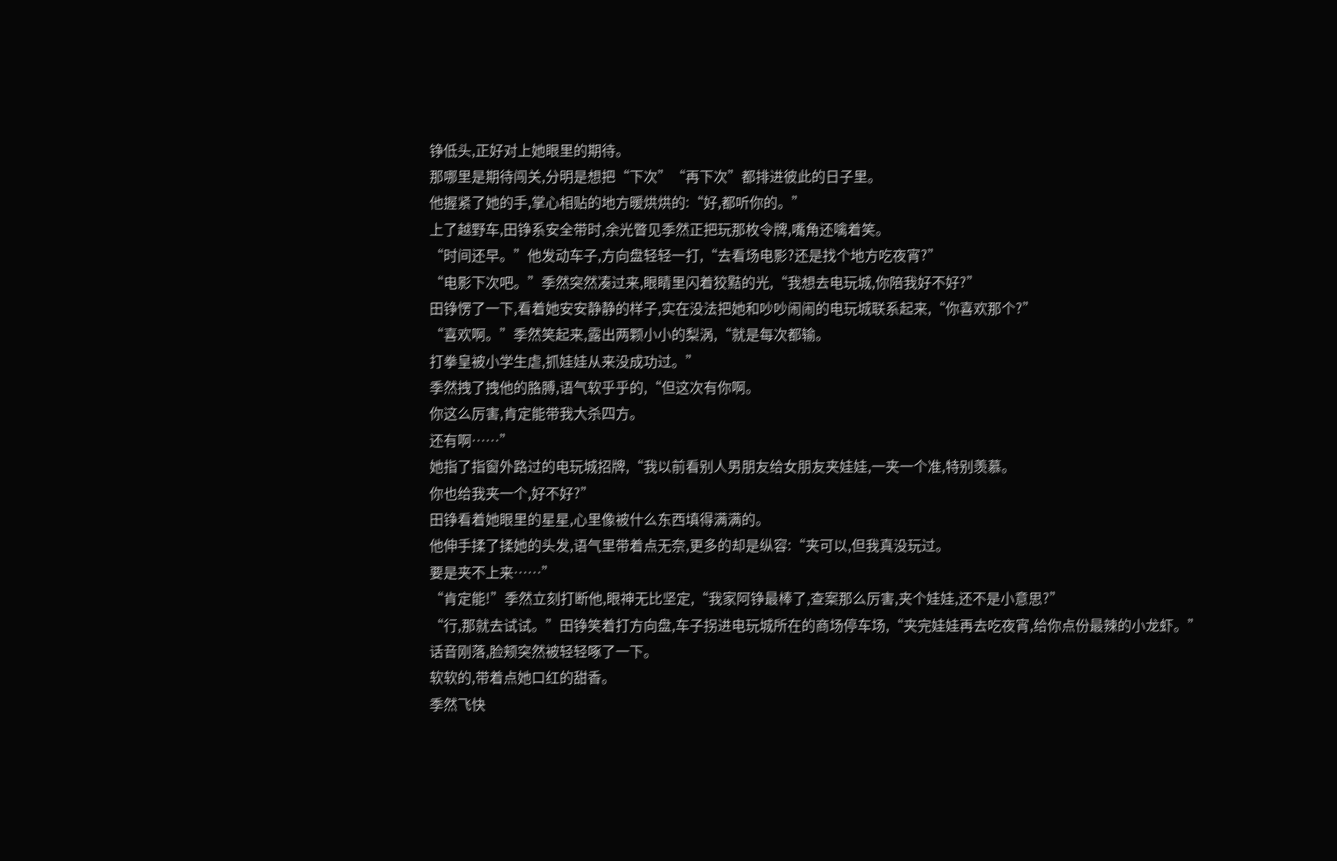铮低头,正好对上她眼里的期待。
那哪里是期待闯关,分明是想把“下次”“再下次”都排进彼此的日子里。
他握紧了她的手,掌心相贴的地方暖烘烘的:“好,都听你的。”
上了越野车,田铮系安全带时,余光瞥见季然正把玩那枚令牌,嘴角还噙着笑。
“时间还早。”他发动车子,方向盘轻轻一打,“去看场电影?还是找个地方吃夜宵?”
“电影下次吧。”季然突然凑过来,眼睛里闪着狡黠的光,“我想去电玩城,你陪我好不好?”
田铮愣了一下,看着她安安静静的样子,实在没法把她和吵吵闹闹的电玩城联系起来,“你喜欢那个?”
“喜欢啊。”季然笑起来,露出两颗小小的梨涡,“就是每次都输。
打拳皇被小学生虐,抓娃娃从来没成功过。”
季然拽了拽他的胳膊,语气软乎乎的,“但这次有你啊。
你这么厉害,肯定能带我大杀四方。
还有啊……”
她指了指窗外路过的电玩城招牌,“我以前看别人男朋友给女朋友夹娃娃,一夹一个准,特别羡慕。
你也给我夹一个,好不好?”
田铮看着她眼里的星星,心里像被什么东西填得满满的。
他伸手揉了揉她的头发,语气里带着点无奈,更多的却是纵容:“夹可以,但我真没玩过。
要是夹不上来……”
“肯定能!”季然立刻打断他,眼神无比坚定,“我家阿铮最棒了,查案那么厉害,夹个娃娃,还不是小意思?”
“行,那就去试试。”田铮笑着打方向盘,车子拐进电玩城所在的商场停车场,“夹完娃娃再去吃夜宵,给你点份最辣的小龙虾。”
话音刚落,脸颊突然被轻轻啄了一下。
软软的,带着点她口红的甜香。
季然飞快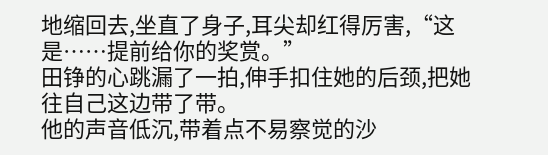地缩回去,坐直了身子,耳尖却红得厉害,“这是……提前给你的奖赏。”
田铮的心跳漏了一拍,伸手扣住她的后颈,把她往自己这边带了带。
他的声音低沉,带着点不易察觉的沙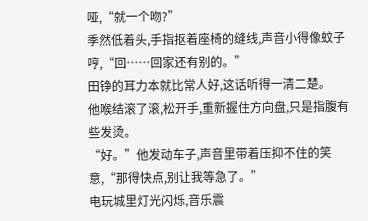哑,“就一个吻?”
季然低着头,手指抠着座椅的缝线,声音小得像蚊子哼,“回……回家还有别的。”
田铮的耳力本就比常人好,这话听得一清二楚。
他喉结滚了滚,松开手,重新握住方向盘,只是指腹有些发烫。
“好。”他发动车子,声音里带着压抑不住的笑意,“那得快点,别让我等急了。”
电玩城里灯光闪烁,音乐震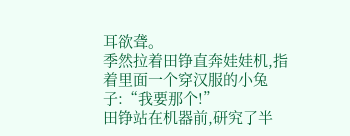耳欲聋。
季然拉着田铮直奔娃娃机,指着里面一个穿汉服的小兔子:“我要那个!”
田铮站在机器前,研究了半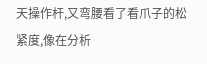天操作杆,又弯腰看了看爪子的松紧度,像在分析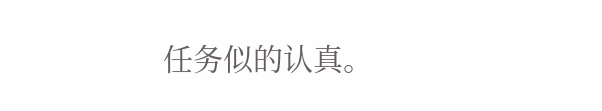任务似的认真。